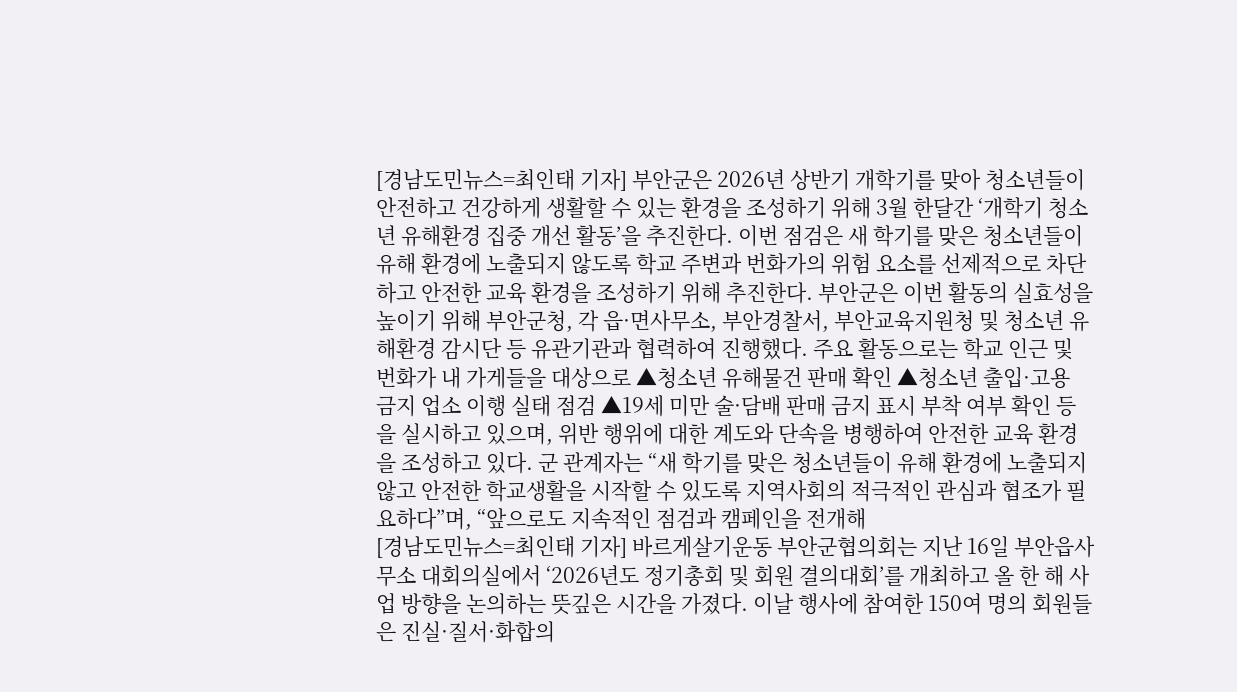[경남도민뉴스=최인태 기자] 부안군은 2026년 상반기 개학기를 맞아 청소년들이 안전하고 건강하게 생활할 수 있는 환경을 조성하기 위해 3월 한달간 ‘개학기 청소년 유해환경 집중 개선 활동’을 추진한다. 이번 점검은 새 학기를 맞은 청소년들이 유해 환경에 노출되지 않도록 학교 주변과 번화가의 위험 요소를 선제적으로 차단하고 안전한 교육 환경을 조성하기 위해 추진한다. 부안군은 이번 활동의 실효성을 높이기 위해 부안군청, 각 읍·면사무소, 부안경찰서, 부안교육지원청 및 청소년 유해환경 감시단 등 유관기관과 협력하여 진행했다. 주요 활동으로는 학교 인근 및 번화가 내 가게들을 대상으로 ▲청소년 유해물건 판매 확인 ▲청소년 출입·고용 금지 업소 이행 실태 점검 ▲19세 미만 술·담배 판매 금지 표시 부착 여부 확인 등을 실시하고 있으며, 위반 행위에 대한 계도와 단속을 병행하여 안전한 교육 환경을 조성하고 있다. 군 관계자는 “새 학기를 맞은 청소년들이 유해 환경에 노출되지 않고 안전한 학교생활을 시작할 수 있도록 지역사회의 적극적인 관심과 협조가 필요하다”며, “앞으로도 지속적인 점검과 캠페인을 전개해
[경남도민뉴스=최인태 기자] 바르게살기운동 부안군협의회는 지난 16일 부안읍사무소 대회의실에서 ‘2026년도 정기총회 및 회원 결의대회’를 개최하고 올 한 해 사업 방향을 논의하는 뜻깊은 시간을 가졌다. 이날 행사에 참여한 150여 명의 회원들은 진실·질서·화합의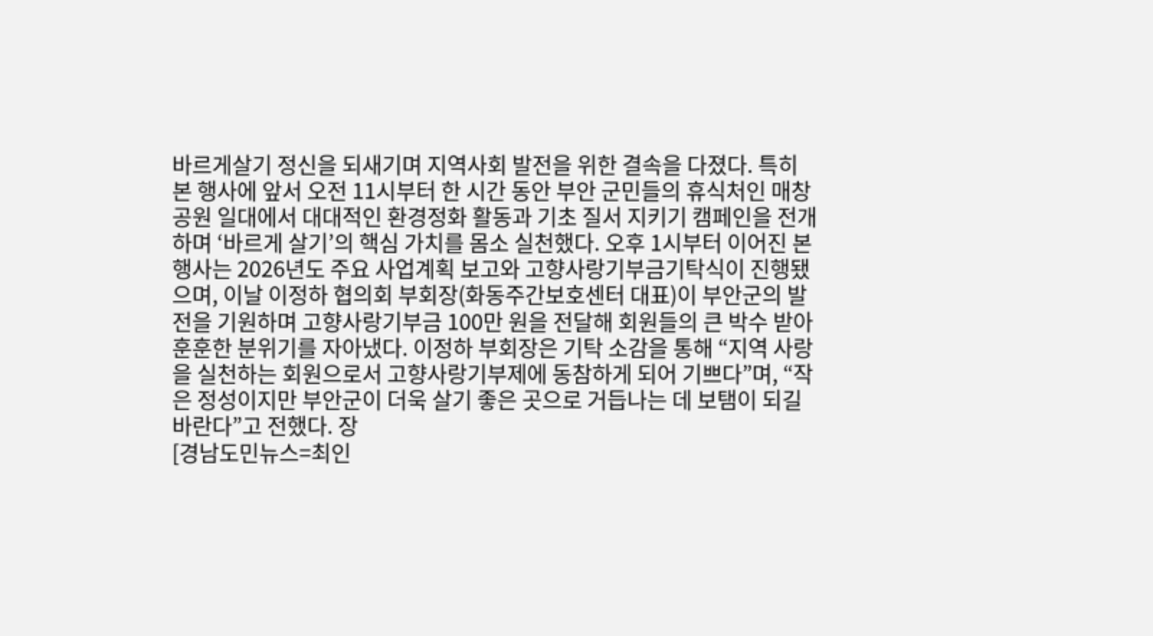바르게살기 정신을 되새기며 지역사회 발전을 위한 결속을 다졌다. 특히 본 행사에 앞서 오전 11시부터 한 시간 동안 부안 군민들의 휴식처인 매창공원 일대에서 대대적인 환경정화 활동과 기초 질서 지키기 캠페인을 전개하며 ‘바르게 살기’의 핵심 가치를 몸소 실천했다. 오후 1시부터 이어진 본 행사는 2026년도 주요 사업계획 보고와 고향사랑기부금기탁식이 진행됐으며, 이날 이정하 협의회 부회장(화동주간보호센터 대표)이 부안군의 발전을 기원하며 고향사랑기부금 100만 원을 전달해 회원들의 큰 박수 받아 훈훈한 분위기를 자아냈다. 이정하 부회장은 기탁 소감을 통해 “지역 사랑을 실천하는 회원으로서 고향사랑기부제에 동참하게 되어 기쁘다”며, “작은 정성이지만 부안군이 더욱 살기 좋은 곳으로 거듭나는 데 보탬이 되길 바란다”고 전했다. 장
[경남도민뉴스=최인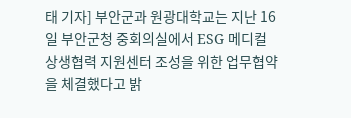태 기자] 부안군과 원광대학교는 지난 16일 부안군청 중회의실에서 ESG 메디컬 상생협력 지원센터 조성을 위한 업무협약을 체결했다고 밝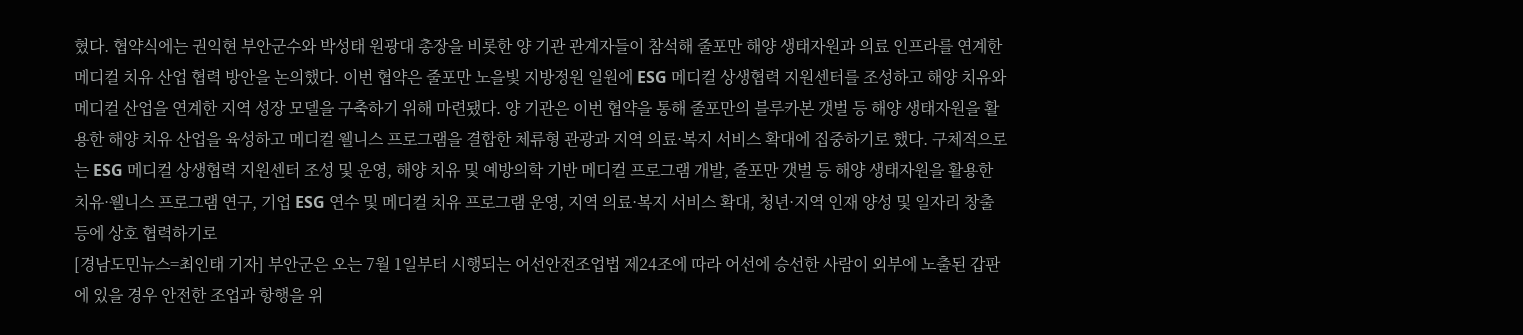혔다. 협약식에는 권익현 부안군수와 박성태 원광대 총장을 비롯한 양 기관 관계자들이 참석해 줄포만 해양 생태자원과 의료 인프라를 연계한 메디컬 치유 산업 협력 방안을 논의했다. 이번 협약은 줄포만 노을빛 지방정원 일원에 ESG 메디컬 상생협력 지원센터를 조성하고 해양 치유와 메디컬 산업을 연계한 지역 성장 모델을 구축하기 위해 마련됐다. 양 기관은 이번 협약을 통해 줄포만의 블루카본 갯벌 등 해양 생태자원을 활용한 해양 치유 산업을 육성하고 메디컬 웰니스 프로그램을 결합한 체류형 관광과 지역 의료·복지 서비스 확대에 집중하기로 했다. 구체적으로는 ESG 메디컬 상생협력 지원센터 조성 및 운영, 해양 치유 및 예방의학 기반 메디컬 프로그램 개발, 줄포만 갯벌 등 해양 생태자원을 활용한 치유·웰니스 프로그램 연구, 기업 ESG 연수 및 메디컬 치유 프로그램 운영, 지역 의료·복지 서비스 확대, 청년·지역 인재 양성 및 일자리 창출 등에 상호 협력하기로
[경남도민뉴스=최인태 기자] 부안군은 오는 7월 1일부터 시행되는 어선안전조업법 제24조에 따라 어선에 승선한 사람이 외부에 노출된 갑판에 있을 경우 안전한 조업과 항행을 위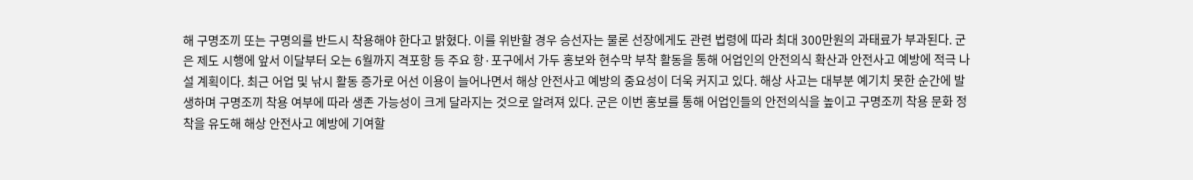해 구명조끼 또는 구명의를 반드시 착용해야 한다고 밝혔다. 이를 위반할 경우 승선자는 물론 선장에게도 관련 법령에 따라 최대 300만원의 과태료가 부과된다. 군은 제도 시행에 앞서 이달부터 오는 6월까지 격포항 등 주요 항·포구에서 가두 홍보와 현수막 부착 활동을 통해 어업인의 안전의식 확산과 안전사고 예방에 적극 나설 계획이다. 최근 어업 및 낚시 활동 증가로 어선 이용이 늘어나면서 해상 안전사고 예방의 중요성이 더욱 커지고 있다. 해상 사고는 대부분 예기치 못한 순간에 발생하며 구명조끼 착용 여부에 따라 생존 가능성이 크게 달라지는 것으로 알려져 있다. 군은 이번 홍보를 통해 어업인들의 안전의식을 높이고 구명조끼 착용 문화 정착을 유도해 해상 안전사고 예방에 기여할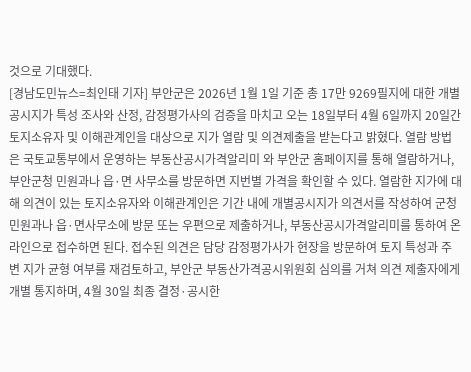것으로 기대했다.
[경남도민뉴스=최인태 기자] 부안군은 2026년 1월 1일 기준 총 17만 9269필지에 대한 개별공시지가 특성 조사와 산정, 감정평가사의 검증을 마치고 오는 18일부터 4월 6일까지 20일간 토지소유자 및 이해관계인을 대상으로 지가 열람 및 의견제출을 받는다고 밝혔다. 열람 방법은 국토교통부에서 운영하는 부동산공시가격알리미 와 부안군 홈페이지를 통해 열람하거나, 부안군청 민원과나 읍·면 사무소를 방문하면 지번별 가격을 확인할 수 있다. 열람한 지가에 대해 의견이 있는 토지소유자와 이해관계인은 기간 내에 개별공시지가 의견서를 작성하여 군청 민원과나 읍·면사무소에 방문 또는 우편으로 제출하거나, 부동산공시가격알리미를 통하여 온라인으로 접수하면 된다. 접수된 의견은 담당 감정평가사가 현장을 방문하여 토지 특성과 주변 지가 균형 여부를 재검토하고, 부안군 부동산가격공시위원회 심의를 거쳐 의견 제출자에게 개별 통지하며, 4월 30일 최종 결정·공시한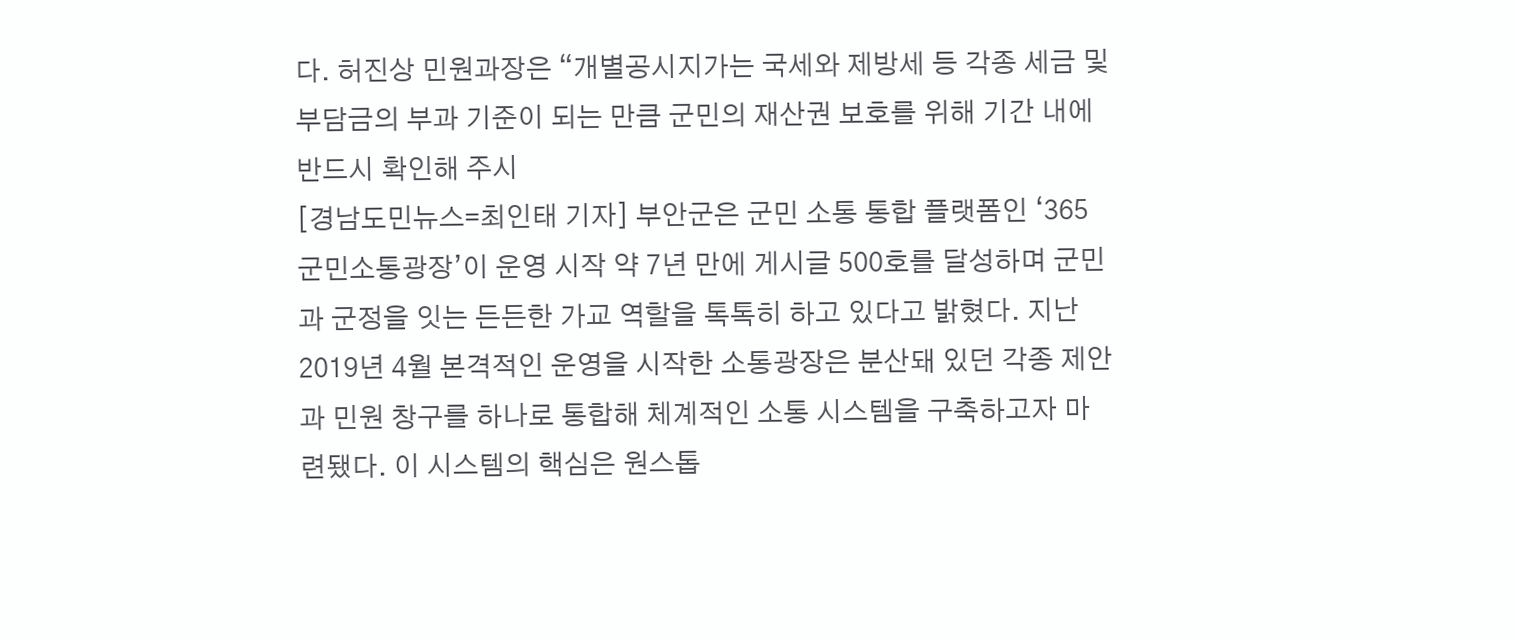다. 허진상 민원과장은 “개별공시지가는 국세와 제방세 등 각종 세금 및 부담금의 부과 기준이 되는 만큼 군민의 재산권 보호를 위해 기간 내에 반드시 확인해 주시
[경남도민뉴스=최인태 기자] 부안군은 군민 소통 통합 플랫폼인 ‘365 군민소통광장’이 운영 시작 약 7년 만에 게시글 500호를 달성하며 군민과 군정을 잇는 든든한 가교 역할을 톡톡히 하고 있다고 밝혔다. 지난 2019년 4월 본격적인 운영을 시작한 소통광장은 분산돼 있던 각종 제안과 민원 창구를 하나로 통합해 체계적인 소통 시스템을 구축하고자 마련됐다. 이 시스템의 핵심은 원스톱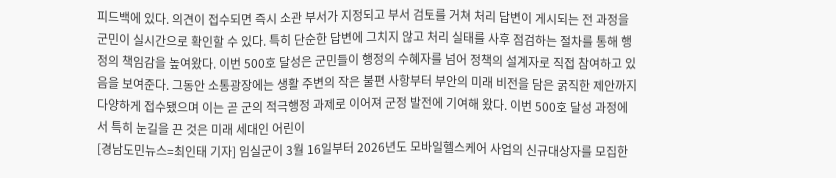피드백에 있다. 의견이 접수되면 즉시 소관 부서가 지정되고 부서 검토를 거쳐 처리 답변이 게시되는 전 과정을 군민이 실시간으로 확인할 수 있다. 특히 단순한 답변에 그치지 않고 처리 실태를 사후 점검하는 절차를 통해 행정의 책임감을 높여왔다. 이번 500호 달성은 군민들이 행정의 수혜자를 넘어 정책의 설계자로 직접 참여하고 있음을 보여준다. 그동안 소통광장에는 생활 주변의 작은 불편 사항부터 부안의 미래 비전을 담은 굵직한 제안까지 다양하게 접수됐으며 이는 곧 군의 적극행정 과제로 이어져 군정 발전에 기여해 왔다. 이번 500호 달성 과정에서 특히 눈길을 끈 것은 미래 세대인 어린이
[경남도민뉴스=최인태 기자] 임실군이 3월 16일부터 2026년도 모바일헬스케어 사업의 신규대상자를 모집한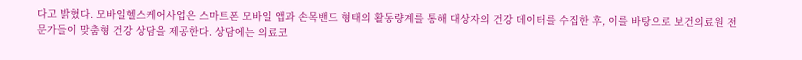다고 밝혔다. 모바일헬스케어사업은 스마트폰 모바일 앱과 손목밴드 형태의 활동량계를 통해 대상자의 건강 데이터를 수집한 후, 이를 바탕으로 보건의료원 전문가들이 맞춤형 건강 상담을 제공한다. 상담에는 의료코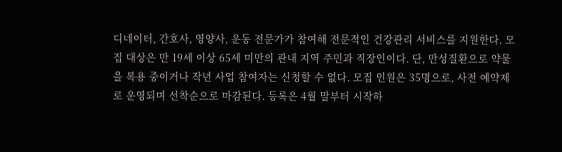디네이터, 간호사, 영양사, 운동 전문가가 참여해 전문적인 건강관리 서비스를 지원한다. 모집 대상은 만 19세 이상 65세 미만의 관내 지역 주민과 직장인이다. 단, 만성질환으로 약물을 복용 중이거나 작년 사업 참여자는 신청할 수 없다. 모집 인원은 35명으로, 사전 예약제로 운영되며 선착순으로 마감된다. 등록은 4월 말부터 시작하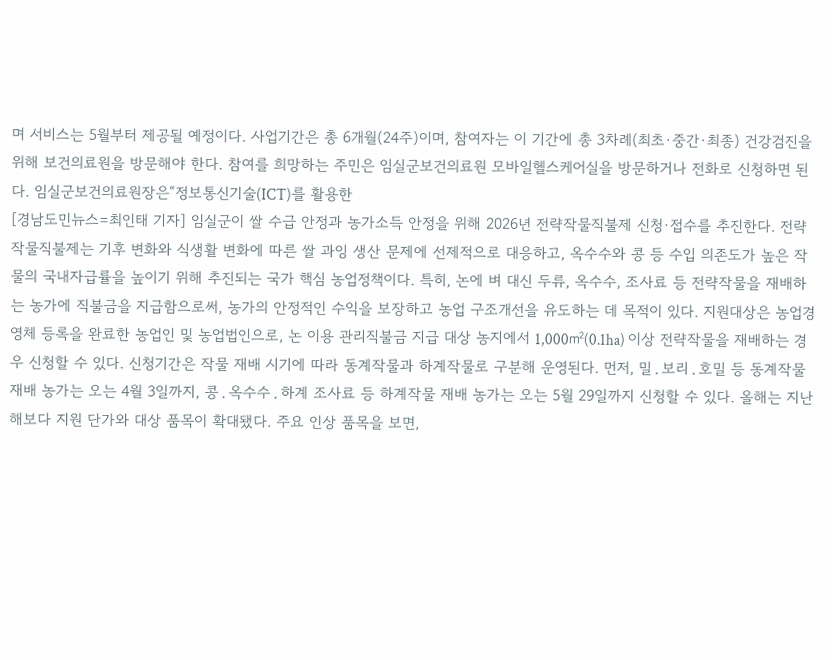며 서비스는 5월부터 제공될 예정이다. 사업기간은 총 6개월(24주)이며, 참여자는 이 기간에 총 3차례(최초·중간·최종) 건강검진을 위해 보건의료원을 방문해야 한다. 참여를 희망하는 주민은 임실군보건의료원 모바일헬스케어실을 방문하거나 전화로 신청하면 된다. 임실군보건의료원장은“정보통신기술(ICT)를 활용한
[경남도민뉴스=최인태 기자] 임실군이 쌀 수급 안정과 농가소득 안정을 위해 2026년 전략작물직불제 신청·접수를 추진한다. 전략작물직불제는 기후 변화와 식생활 변화에 따른 쌀 과잉 생산 문제에 선제적으로 대응하고, 옥수수와 콩 등 수입 의존도가 높은 작물의 국내자급률을 높이기 위해 추진되는 국가 핵심 농업정책이다. 특히, 논에 벼 대신 두류, 옥수수, 조사료 등 전략작물을 재배하는 농가에 직불금을 지급함으로써, 농가의 안정적인 수익을 보장하고 농업 구조개선을 유도하는 데 목적이 있다. 지원대상은 농업경영체 등록을 완료한 농업인 및 농업법인으로, 논 이용 관리직불금 지급 대상 농지에서 1,000㎡(0.1ha) 이상 전략작물을 재배하는 경우 신청할 수 있다. 신청기간은 작물 재배 시기에 따라 동계작물과 하계작물로 구분해 운영된다. 먼저, 밀․보리․호밀 등 동계작물 재배 농가는 오는 4월 3일까지, 콩․옥수수․하계 조사료 등 하계작물 재배 농가는 오는 5월 29일까지 신청할 수 있다. 올해는 지난해보다 지원 단가와 대상 품목이 확대됐다. 주요 인상 품목을 보면,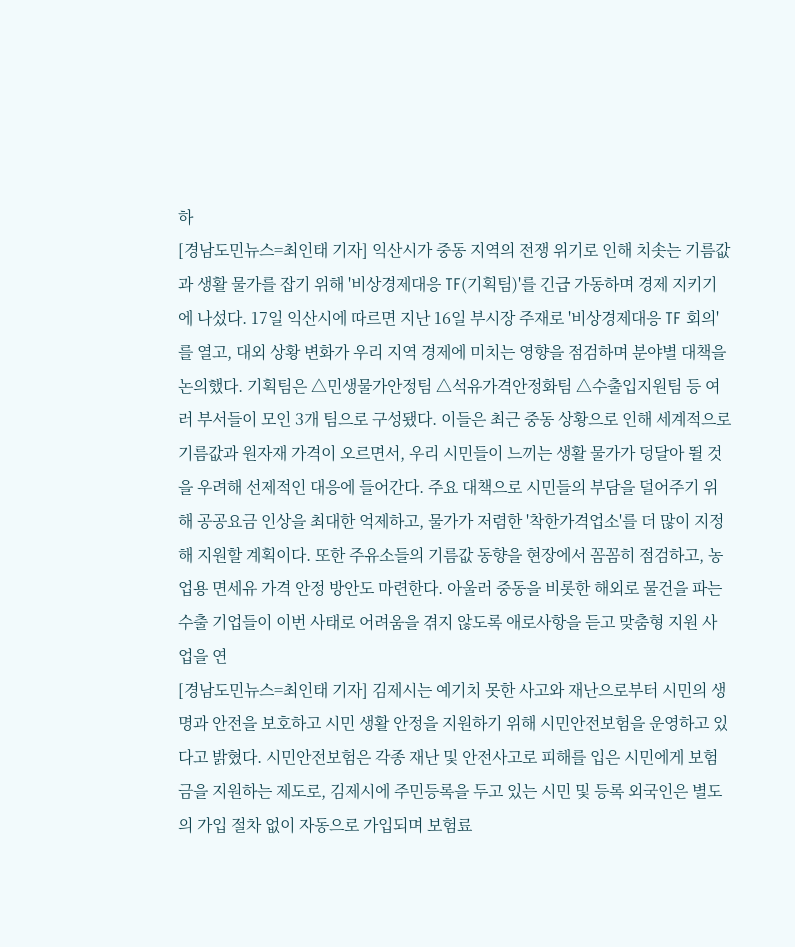하
[경남도민뉴스=최인태 기자] 익산시가 중동 지역의 전쟁 위기로 인해 치솟는 기름값과 생활 물가를 잡기 위해 '비상경제대응 TF(기획팀)'를 긴급 가동하며 경제 지키기에 나섰다. 17일 익산시에 따르면 지난 16일 부시장 주재로 '비상경제대응 TF 회의'를 열고, 대외 상황 변화가 우리 지역 경제에 미치는 영향을 점검하며 분야별 대책을 논의했다. 기획팀은 △민생물가안정팀 △석유가격안정화팀 △수출입지원팀 등 여러 부서들이 모인 3개 팀으로 구성됐다. 이들은 최근 중동 상황으로 인해 세계적으로 기름값과 원자재 가격이 오르면서, 우리 시민들이 느끼는 생활 물가가 덩달아 뛸 것을 우려해 선제적인 대응에 들어간다. 주요 대책으로 시민들의 부담을 덜어주기 위해 공공요금 인상을 최대한 억제하고, 물가가 저렴한 '착한가격업소'를 더 많이 지정해 지원할 계획이다. 또한 주유소들의 기름값 동향을 현장에서 꼼꼼히 점검하고, 농업용 면세유 가격 안정 방안도 마련한다. 아울러 중동을 비롯한 해외로 물건을 파는 수출 기업들이 이번 사태로 어려움을 겪지 않도록 애로사항을 듣고 맞춤형 지원 사업을 연
[경남도민뉴스=최인태 기자] 김제시는 예기치 못한 사고와 재난으로부터 시민의 생명과 안전을 보호하고 시민 생활 안정을 지원하기 위해 시민안전보험을 운영하고 있다고 밝혔다. 시민안전보험은 각종 재난 및 안전사고로 피해를 입은 시민에게 보험금을 지원하는 제도로, 김제시에 주민등록을 두고 있는 시민 및 등록 외국인은 별도의 가입 절차 없이 자동으로 가입되며 보험료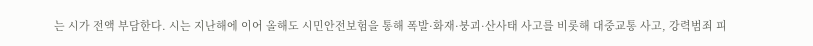는 시가 전액 부담한다. 시는 지난해에 이어 올해도 시민안전보험을 통해 폭발·화재·붕괴·산사태 사고를 비롯해 대중교통 사고, 강력범죄 피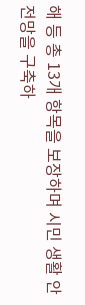해 등 총 13개 항목을 보장하며 시민 생활 안전망을 구축하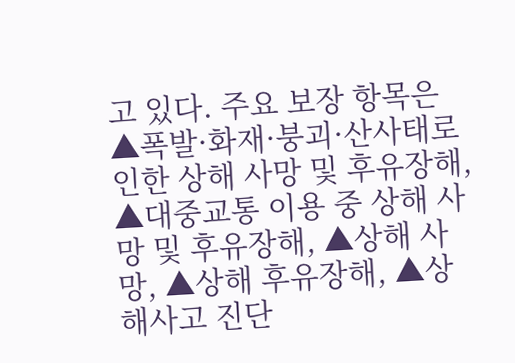고 있다. 주요 보장 항목은 ▲폭발·화재·붕괴·산사태로 인한 상해 사망 및 후유장해, ▲대중교통 이용 중 상해 사망 및 후유장해, ▲상해 사망, ▲상해 후유장해, ▲상해사고 진단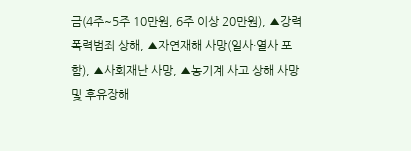금(4주~5주 10만원, 6주 이상 20만원), ▲강력폭력범죄 상해, ▲자연재해 사망(일사·열사 포함), ▲사회재난 사망, ▲농기계 사고 상해 사망 및 후유장해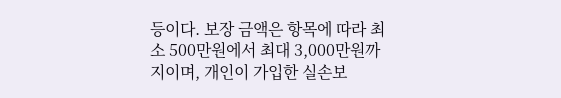등이다. 보장 금액은 항목에 따라 최소 500만원에서 최대 3,000만원까지이며, 개인이 가입한 실손보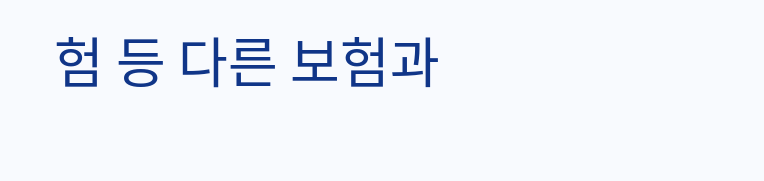험 등 다른 보험과